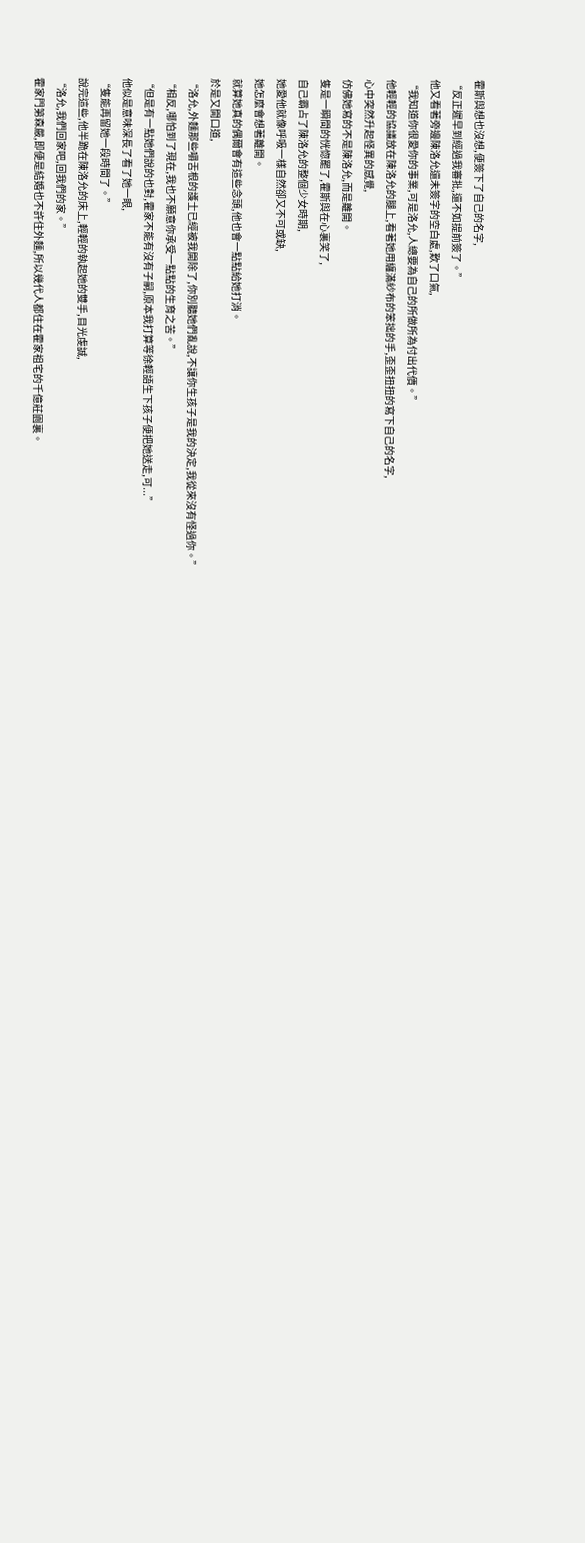霍斯與想也沒想,便簽下了自己的名字,
“反正遲早到經過我審批,還不如提前簽了。”
他又看著旁邊陳洛允還未簽字的空白處,歎了口氣,
“我知道你很愛你的事業,可是洛允,人總要為自己的所做所為付出代價。”
他輕輕的協議放在陳洛允的腿上,看著她用纏滿紗布的笨拙的手,歪歪扭扭的寫下自己的名字,
心中突然升起怪異的感覺,
仿佛她寫的不是陳洛允,而是離開。
隻是一瞬間的恍惚罷了,霍斯與在心裏笑了,
自己霸占了陳洛允的整個少女時期,
她愛他就像呼吸一樣自然卻又不可或缺,
她怎麼會想著離開。
就算她真的偶爾會有這些念頭,他也會一點點給她打消。
於是又開口道,
“洛允,外麵那些嚼舌根的護士已經被我開除了,你別聽她們亂說,不讓你生孩子是我的決定,我從來沒有怪過你。”
“相反,哪怕到了現在,我也不願意你承受一點點的生育之苦。”
“但是有一點她們說的也對,霍家不能有沒有子嗣,原本我打算等徐輕語生下孩子便把她送走,可...”
他似是意味深長了看了她一眼,
“隻能再留她一段時間了。”
說完這些,他半跪在陳洛允的床上,輕輕的執起她的雙手,目光虔誠,
“洛允,我們回家吧,回我們的家。”
霍家門第森嚴,即便是結婚也不許住外麵,所以幾代人都住在霍家祖宅的千億莊園裏。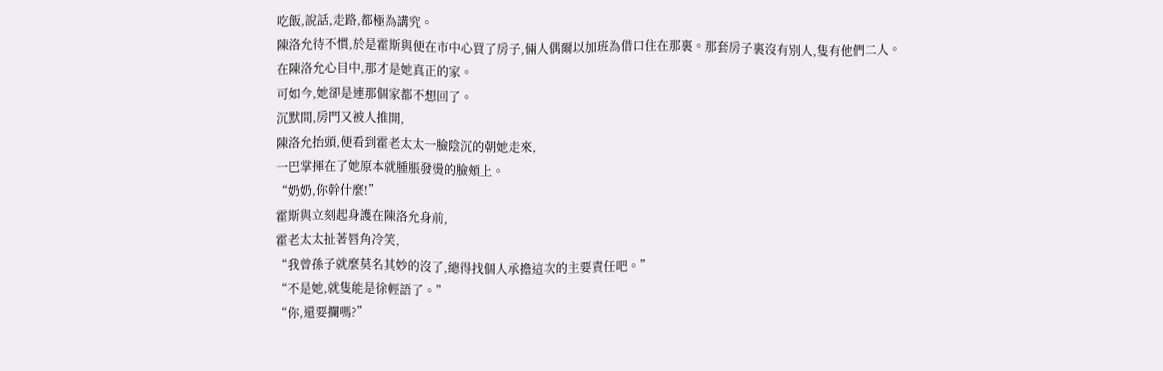吃飯,說話,走路,都極為講究。
陳洛允待不慣,於是霍斯與便在市中心買了房子,倆人偶爾以加班為借口住在那裏。那套房子裏沒有別人,隻有他們二人。
在陳洛允心目中,那才是她真正的家。
可如今,她卻是連那個家都不想回了。
沉默間,房門又被人推開,
陳洛允抬頭,便看到霍老太太一臉陰沉的朝她走來,
一巴掌揮在了她原本就腫脹發燙的臉頰上。
“奶奶,你幹什麼!”
霍斯與立刻起身護在陳洛允身前,
霍老太太扯著唇角冷笑,
“我曾孫子就麼莫名其妙的沒了,總得找個人承擔這次的主要責任吧。”
“不是她,就隻能是徐輕語了。”
“你,還要攔嗎?”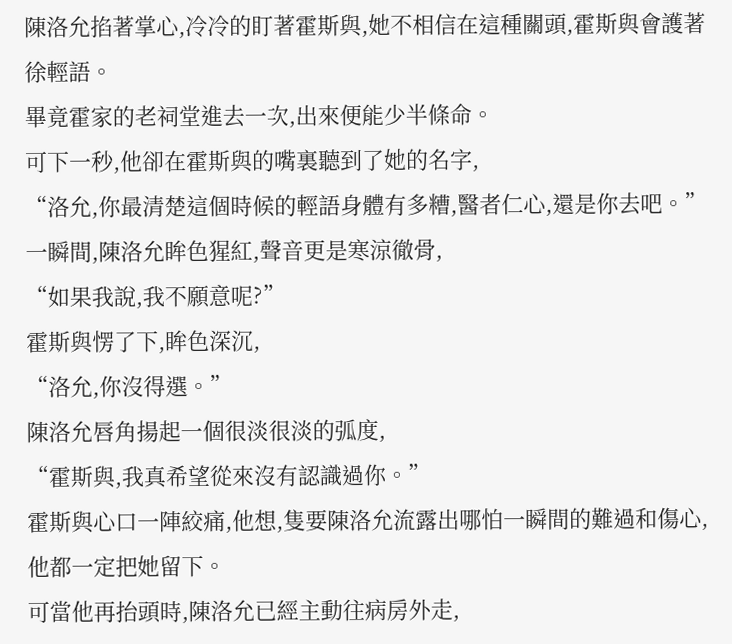陳洛允掐著掌心,冷冷的盯著霍斯與,她不相信在這種關頭,霍斯與會護著徐輕語。
畢竟霍家的老祠堂進去一次,出來便能少半條命。
可下一秒,他卻在霍斯與的嘴裏聽到了她的名字,
“洛允,你最清楚這個時候的輕語身體有多糟,醫者仁心,還是你去吧。”
一瞬間,陳洛允眸色猩紅,聲音更是寒涼徹骨,
“如果我說,我不願意呢?”
霍斯與愣了下,眸色深沉,
“洛允,你沒得選。”
陳洛允唇角揚起一個很淡很淡的弧度,
“霍斯與,我真希望從來沒有認識過你。”
霍斯與心口一陣絞痛,他想,隻要陳洛允流露出哪怕一瞬間的難過和傷心,他都一定把她留下。
可當他再抬頭時,陳洛允已經主動往病房外走,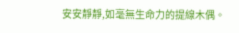安安靜靜,如毫無生命力的提線木偶。